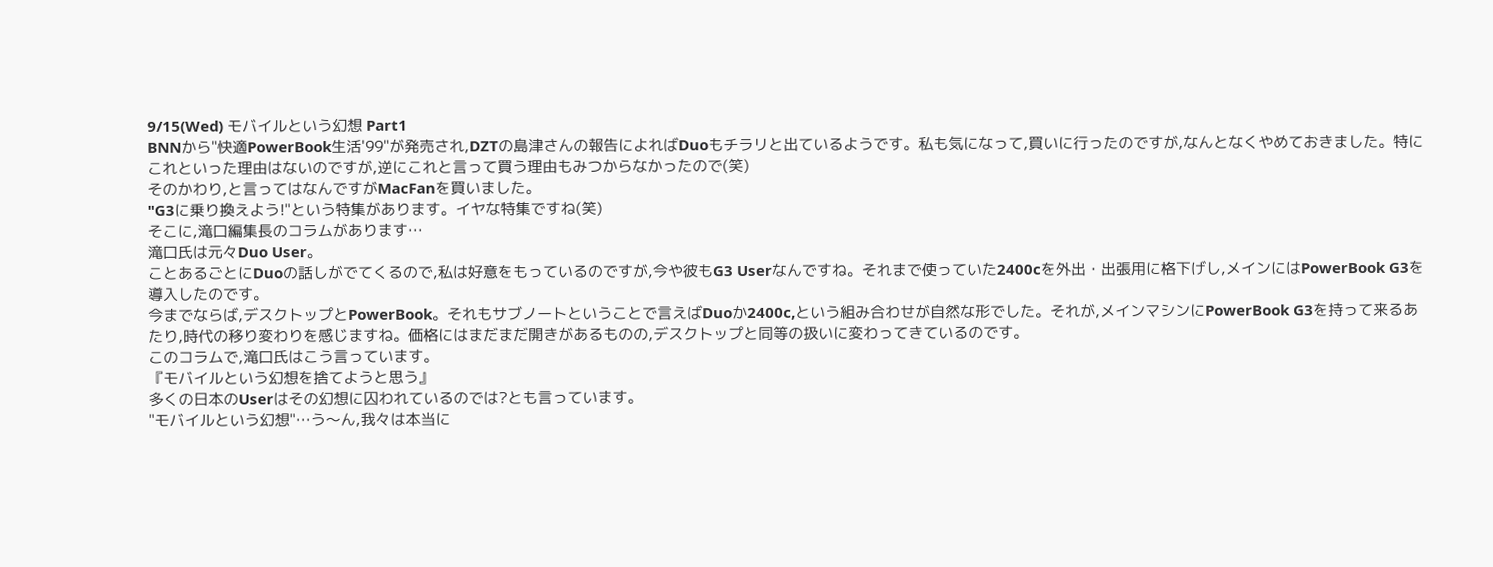9/15(Wed) モバイルという幻想 Part1
BNNから"快適PowerBook生活'99"が発売され,DZTの島津さんの報告によればDuoもチラリと出ているようです。私も気になって,買いに行ったのですが,なんとなくやめておきました。特にこれといった理由はないのですが,逆にこれと言って買う理由もみつからなかったので(笑)
そのかわり,と言ってはなんですがMacFanを買いました。
"G3に乗り換えよう!"という特集があります。イヤな特集ですね(笑)
そこに,滝口編集長のコラムがあります…
滝口氏は元々Duo User。
ことあるごとにDuoの話しがでてくるので,私は好意をもっているのですが,今や彼もG3 Userなんですね。それまで使っていた2400cを外出・出張用に格下げし,メインにはPowerBook G3を導入したのです。
今までならば,デスクトップとPowerBook。それもサブノートということで言えばDuoか2400c,という組み合わせが自然な形でした。それが,メインマシンにPowerBook G3を持って来るあたり,時代の移り変わりを感じますね。価格にはまだまだ開きがあるものの,デスクトップと同等の扱いに変わってきているのです。
このコラムで,滝口氏はこう言っています。
『モバイルという幻想を捨てようと思う』
多くの日本のUserはその幻想に囚われているのでは?とも言っています。
"モバイルという幻想"…う〜ん,我々は本当に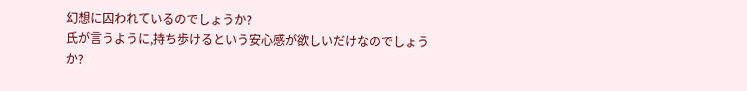幻想に囚われているのでしょうか?
氏が言うように,持ち歩けるという安心感が欲しいだけなのでしょうか?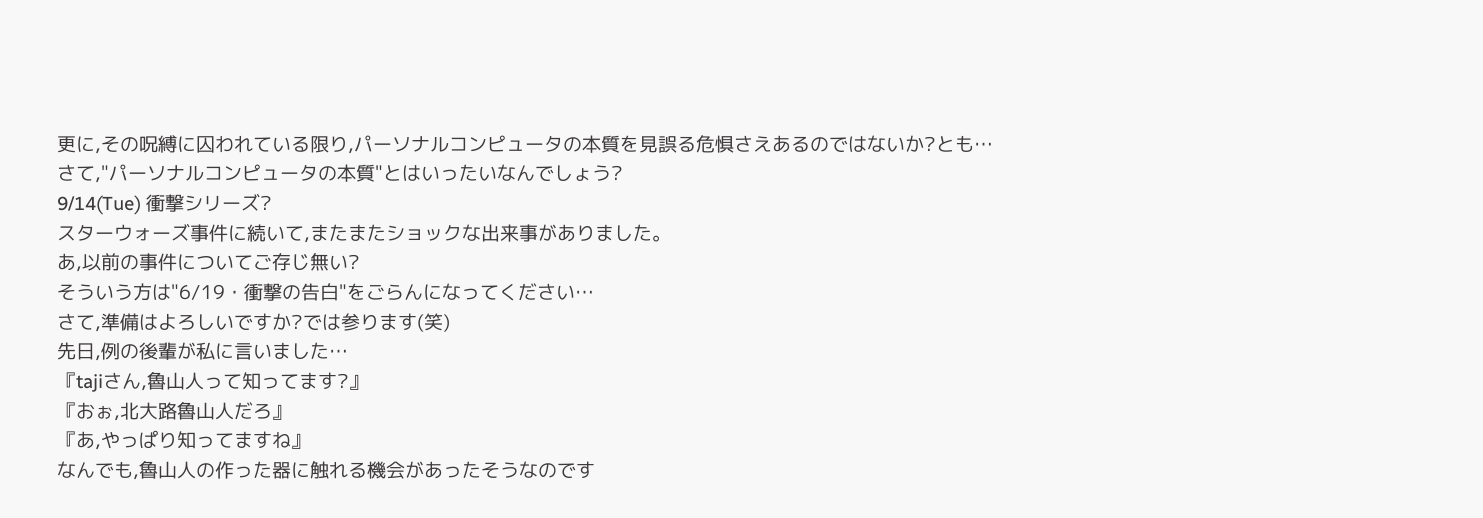更に,その呪縛に囚われている限り,パーソナルコンピュータの本質を見誤る危惧さえあるのではないか?とも…
さて,"パーソナルコンピュータの本質"とはいったいなんでしょう?
9/14(Tue) 衝撃シリーズ?
スターウォーズ事件に続いて,またまたショックな出来事がありました。
あ,以前の事件についてご存じ無い?
そういう方は"6/19・衝撃の告白"をごらんになってください…
さて,準備はよろしいですか?では参ります(笑)
先日,例の後輩が私に言いました…
『tajiさん,魯山人って知ってます?』
『おぉ,北大路魯山人だろ』
『あ,やっぱり知ってますね』
なんでも,魯山人の作った器に触れる機会があったそうなのです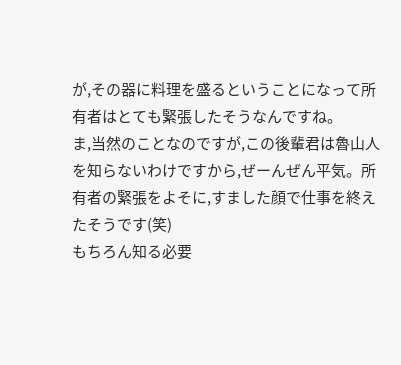が,その器に料理を盛るということになって所有者はとても緊張したそうなんですね。
ま,当然のことなのですが,この後輩君は魯山人を知らないわけですから,ぜーんぜん平気。所有者の緊張をよそに,すました顔で仕事を終えたそうです(笑)
もちろん知る必要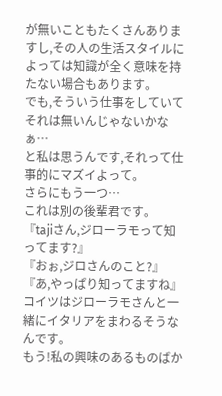が無いこともたくさんありますし,その人の生活スタイルによっては知識が全く意味を持たない場合もあります。
でも,そういう仕事をしていてそれは無いんじゃないかなぁ…
と私は思うんです,それって仕事的にマズイよって。
さらにもう一つ…
これは別の後輩君です。
『tajiさん,ジローラモって知ってます?』
『おぉ,ジロさんのこと?』
『あ,やっぱり知ってますね』
コイツはジローラモさんと一緒にイタリアをまわるそうなんです。
もう!私の興味のあるものばか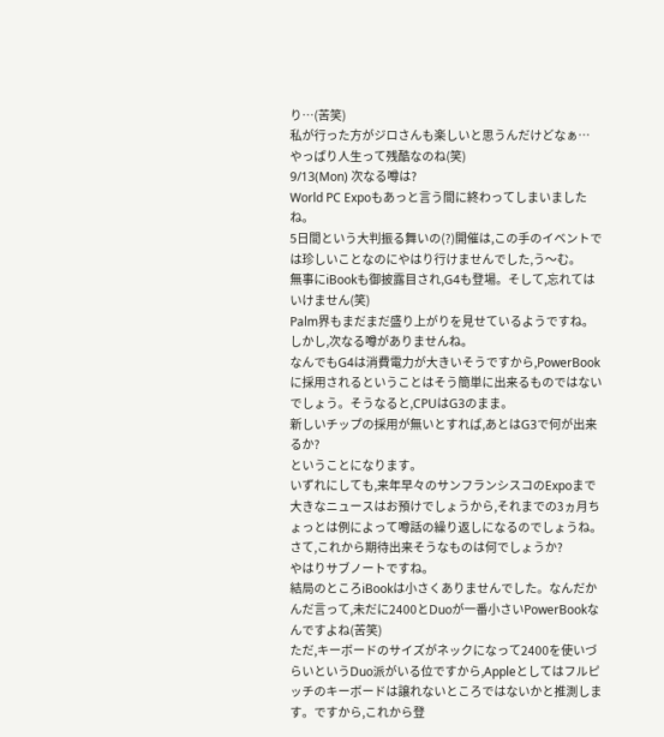り…(苦笑)
私が行った方がジロさんも楽しいと思うんだけどなぁ…
やっぱり人生って残酷なのね(笑)
9/13(Mon) 次なる噂は?
World PC Expoもあっと言う間に終わってしまいましたね。
5日間という大判振る舞いの(?)開催は,この手のイベントでは珍しいことなのにやはり行けませんでした,う〜む。
無事にiBookも御披露目され,G4も登場。そして,忘れてはいけません(笑)
Palm界もまだまだ盛り上がりを見せているようですね。
しかし,次なる噂がありませんね。
なんでもG4は消費電力が大きいそうですから,PowerBookに採用されるということはそう簡単に出来るものではないでしょう。そうなると,CPUはG3のまま。
新しいチップの採用が無いとすれば,あとはG3で何が出来るか?
ということになります。
いずれにしても,来年早々のサンフランシスコのExpoまで大きなニュースはお預けでしょうから,それまでの3ヵ月ちょっとは例によって噂話の繰り返しになるのでしょうね。さて,これから期待出来そうなものは何でしょうか?
やはりサブノートですね。
結局のところiBookは小さくありませんでした。なんだかんだ言って,未だに2400とDuoが一番小さいPowerBookなんですよね(苦笑)
ただ,キーボードのサイズがネックになって2400を使いづらいというDuo派がいる位ですから,Appleとしてはフルピッチのキーボードは譲れないところではないかと推測します。ですから,これから登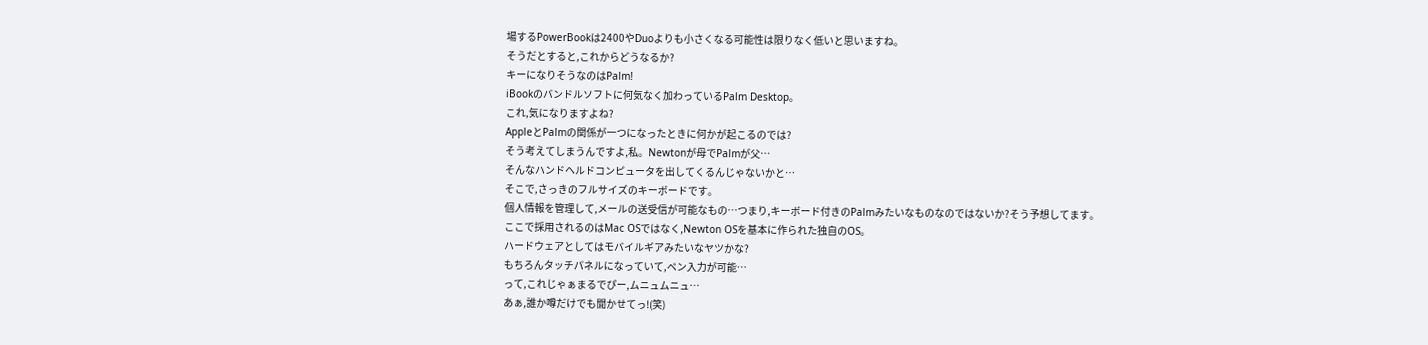場するPowerBookは2400やDuoよりも小さくなる可能性は限りなく低いと思いますね。
そうだとすると,これからどうなるか?
キーになりそうなのはPalm!
iBookのバンドルソフトに何気なく加わっているPalm Desktop。
これ,気になりますよね?
AppleとPalmの関係が一つになったときに何かが起こるのでは?
そう考えてしまうんですよ,私。Newtonが母でPalmが父…
そんなハンドヘルドコンピュータを出してくるんじゃないかと…
そこで,さっきのフルサイズのキーボードです。
個人情報を管理して,メールの送受信が可能なもの…つまり,キーボード付きのPalmみたいなものなのではないか?そう予想してます。
ここで採用されるのはMac OSではなく,Newton OSを基本に作られた独自のOS。
ハードウェアとしてはモバイルギアみたいなヤツかな?
もちろんタッチパネルになっていて,ペン入力が可能…
って,これじゃぁまるでぴー,ムニュムニュ…
あぁ,誰か噂だけでも聞かせてっ!(笑)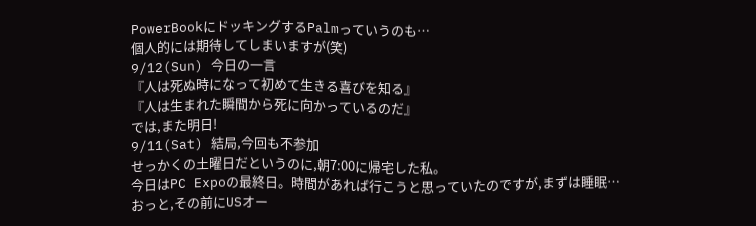PowerBookにドッキングするPalmっていうのも…
個人的には期待してしまいますが(笑)
9/12(Sun) 今日の一言
『人は死ぬ時になって初めて生きる喜びを知る』
『人は生まれた瞬間から死に向かっているのだ』
では,また明日!
9/11(Sat) 結局,今回も不参加
せっかくの土曜日だというのに,朝7:00に帰宅した私。
今日はPC Expoの最終日。時間があれば行こうと思っていたのですが,まずは睡眠…
おっと,その前にUSオー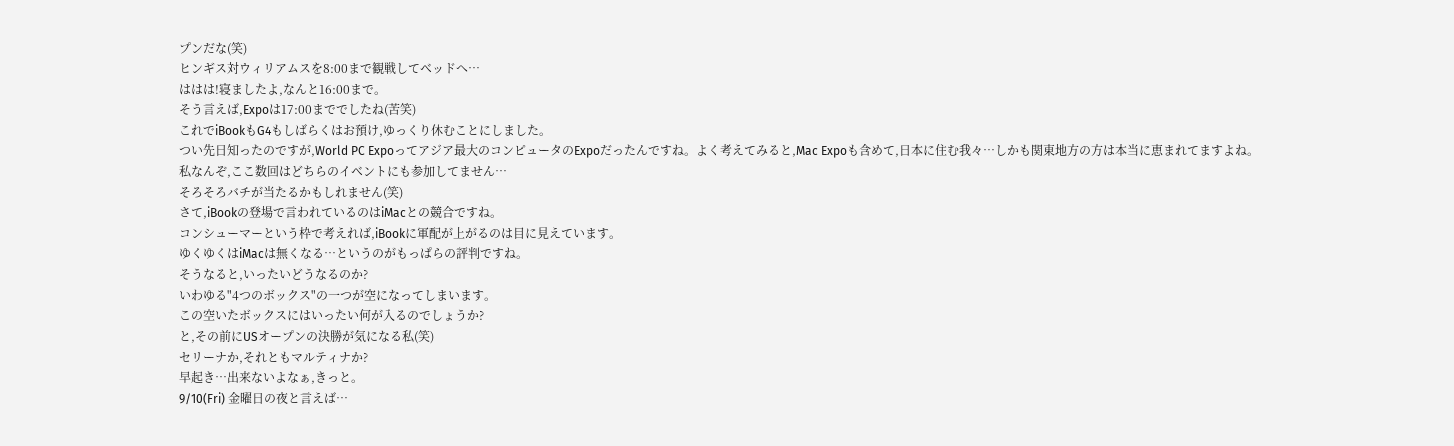プンだな(笑)
ヒンギス対ウィリアムスを8:00まで観戦してベッドへ…
ははは!寝ましたよ,なんと16:00まで。
そう言えば,Expoは17:00まででしたね(苦笑)
これでiBookもG4もしばらくはお預け,ゆっくり休むことにしました。
つい先日知ったのですが,World PC Expoってアジア最大のコンピュータのExpoだったんですね。よく考えてみると,Mac Expoも含めて,日本に住む我々…しかも関東地方の方は本当に恵まれてますよね。
私なんぞ,ここ数回はどちらのイベントにも参加してません…
そろそろバチが当たるかもしれません(笑)
さて,iBookの登場で言われているのはiMacとの競合ですね。
コンシューマーという枠で考えれば,iBookに軍配が上がるのは目に見えています。
ゆくゆくはiMacは無くなる…というのがもっぱらの評判ですね。
そうなると,いったいどうなるのか?
いわゆる"4つのボックス"の一つが空になってしまいます。
この空いたボックスにはいったい何が入るのでしょうか?
と,その前にUSオープンの決勝が気になる私(笑)
セリーナか,それともマルティナか?
早起き…出来ないよなぁ,きっと。
9/10(Fri) 金曜日の夜と言えば…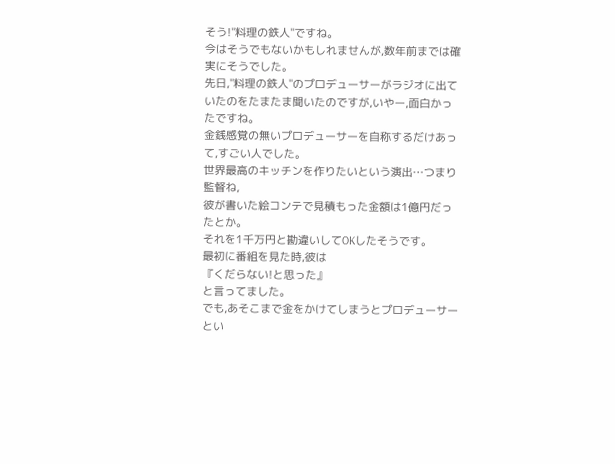そう!"料理の鉄人"ですね。
今はそうでもないかもしれませんが,数年前までは確実にそうでした。
先日,"料理の鉄人"のプロデューサーがラジオに出ていたのをたまたま聞いたのですが,いやー,面白かったですね。
金銭感覚の無いプロデューサーを自称するだけあって,すごい人でした。
世界最高のキッチンを作りたいという演出…つまり監督ね,
彼が書いた絵コンテで見積もった金額は1億円だったとか。
それを1千万円と勘違いしてOKしたそうです。
最初に番組を見た時,彼は
『くだらない!と思った』
と言ってました。
でも,あそこまで金をかけてしまうとプロデューサーとい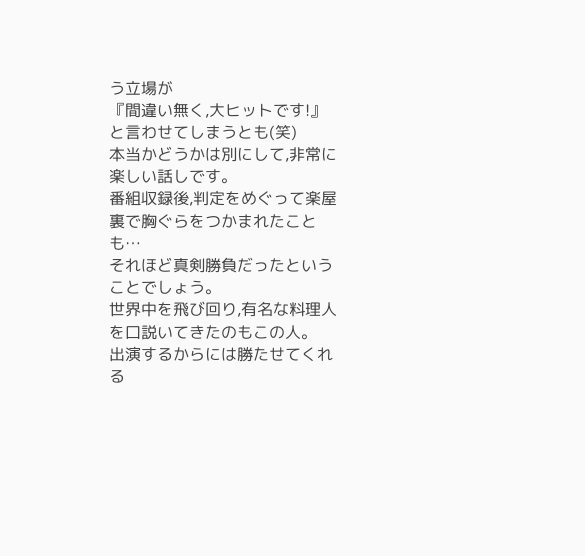う立場が
『間違い無く,大ヒットです!』
と言わせてしまうとも(笑)
本当かどうかは別にして,非常に楽しい話しです。
番組収録後,判定をめぐって楽屋裏で胸ぐらをつかまれたことも…
それほど真剣勝負だったということでしょう。
世界中を飛び回り,有名な料理人を口説いてきたのもこの人。
出演するからには勝たせてくれる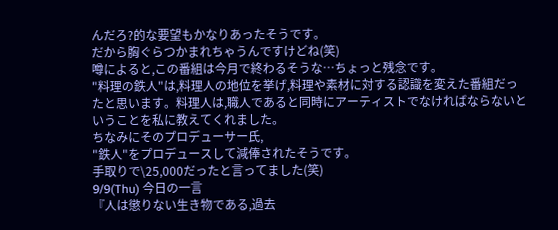んだろ?的な要望もかなりあったそうです。
だから胸ぐらつかまれちゃうんですけどね(笑)
噂によると,この番組は今月で終わるそうな…ちょっと残念です。
"料理の鉄人"は,料理人の地位を挙げ,料理や素材に対する認識を変えた番組だったと思います。料理人は,職人であると同時にアーティストでなければならないということを私に教えてくれました。
ちなみにそのプロデューサー氏,
"鉄人"をプロデュースして減俸されたそうです。
手取りで\25,000だったと言ってました(笑)
9/9(Thu) 今日の一言
『人は懲りない生き物である,過去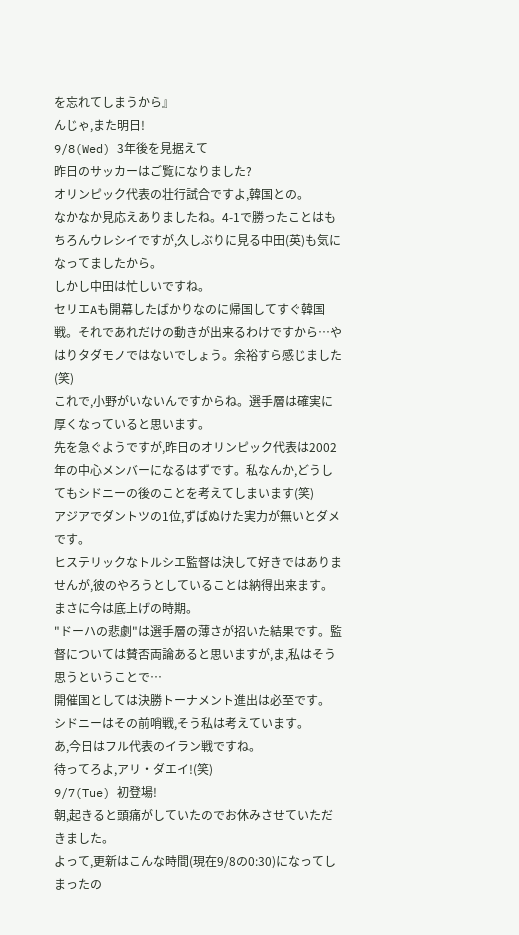を忘れてしまうから』
んじゃ,また明日!
9/8(Wed) 3年後を見据えて
昨日のサッカーはご覧になりました?
オリンピック代表の壮行試合ですよ,韓国との。
なかなか見応えありましたね。4-1で勝ったことはもちろんウレシイですが,久しぶりに見る中田(英)も気になってましたから。
しかし中田は忙しいですね。
セリエAも開幕したばかりなのに帰国してすぐ韓国戦。それであれだけの動きが出来るわけですから…やはりタダモノではないでしょう。余裕すら感じました(笑)
これで,小野がいないんですからね。選手層は確実に厚くなっていると思います。
先を急ぐようですが,昨日のオリンピック代表は2002年の中心メンバーになるはずです。私なんか,どうしてもシドニーの後のことを考えてしまいます(笑)
アジアでダントツの1位,ずばぬけた実力が無いとダメです。
ヒステリックなトルシエ監督は決して好きではありませんが,彼のやろうとしていることは納得出来ます。まさに今は底上げの時期。
"ドーハの悲劇"は選手層の薄さが招いた結果です。監督については賛否両論あると思いますが,ま,私はそう思うということで…
開催国としては決勝トーナメント進出は必至です。
シドニーはその前哨戦,そう私は考えています。
あ,今日はフル代表のイラン戦ですね。
待ってろよ,アリ・ダエイ!(笑)
9/7(Tue) 初登場!
朝,起きると頭痛がしていたのでお休みさせていただきました。
よって,更新はこんな時間(現在9/8の0:30)になってしまったの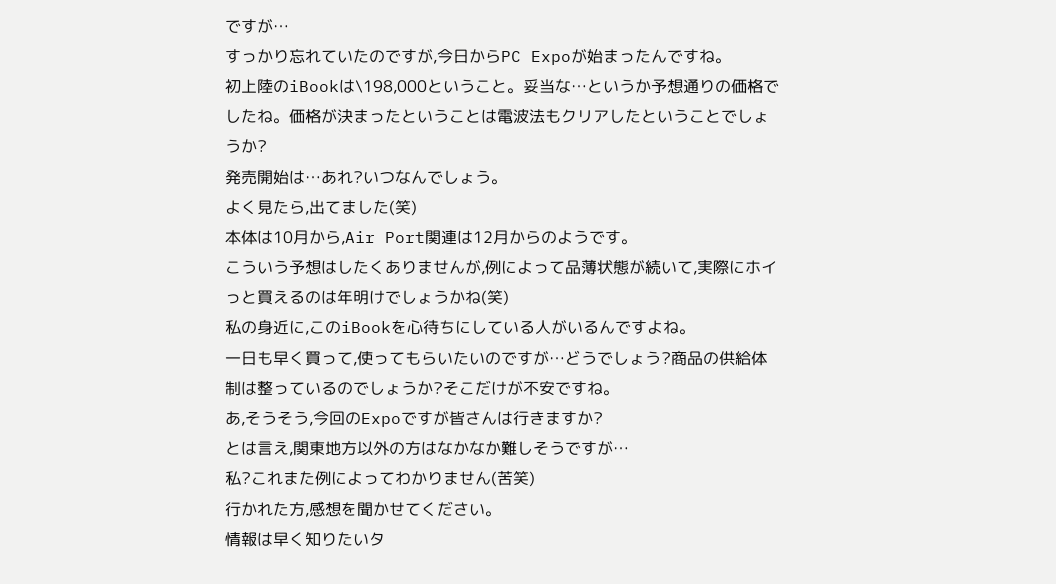ですが…
すっかり忘れていたのですが,今日からPC Expoが始まったんですね。
初上陸のiBookは\198,000ということ。妥当な…というか予想通りの価格でしたね。価格が決まったということは電波法もクリアしたということでしょうか?
発売開始は…あれ?いつなんでしょう。
よく見たら,出てました(笑)
本体は10月から,Air Port関連は12月からのようです。
こういう予想はしたくありませんが,例によって品薄状態が続いて,実際にホイっと買えるのは年明けでしょうかね(笑)
私の身近に,このiBookを心待ちにしている人がいるんですよね。
一日も早く買って,使ってもらいたいのですが…どうでしょう?商品の供給体制は整っているのでしょうか?そこだけが不安ですね。
あ,そうそう,今回のExpoですが皆さんは行きますか?
とは言え,関東地方以外の方はなかなか難しそうですが…
私?これまた例によってわかりません(苦笑)
行かれた方,感想を聞かせてください。
情報は早く知りたいタ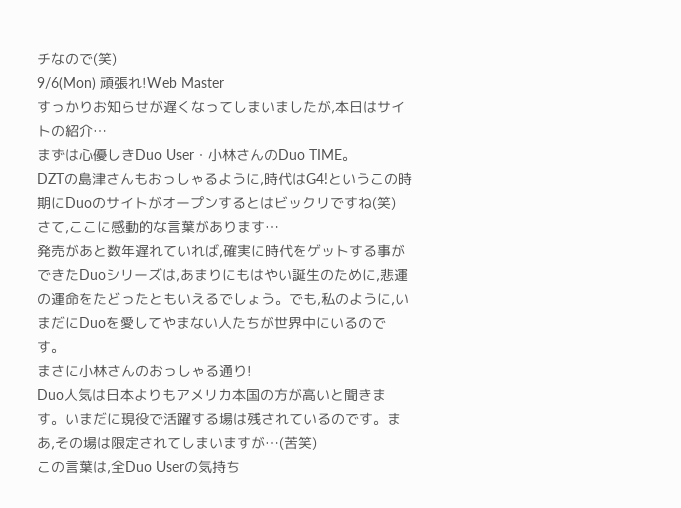チなので(笑)
9/6(Mon) 頑張れ!Web Master
すっかりお知らせが遅くなってしまいましたが,本日はサイトの紹介…
まずは心優しきDuo User・小林さんのDuo TIME。
DZTの島津さんもおっしゃるように,時代はG4!というこの時期にDuoのサイトがオープンするとはビックリですね(笑)
さて,ここに感動的な言葉があります…
発売があと数年遅れていれば,確実に時代をゲットする事ができたDuoシリーズは,あまりにもはやい誕生のために,悲運の運命をたどったともいえるでしょう。でも,私のように,いまだにDuoを愛してやまない人たちが世界中にいるのです。
まさに小林さんのおっしゃる通り!
Duo人気は日本よりもアメリカ本国の方が高いと聞きます。いまだに現役で活躍する場は残されているのです。まあ,その場は限定されてしまいますが…(苦笑)
この言葉は,全Duo Userの気持ち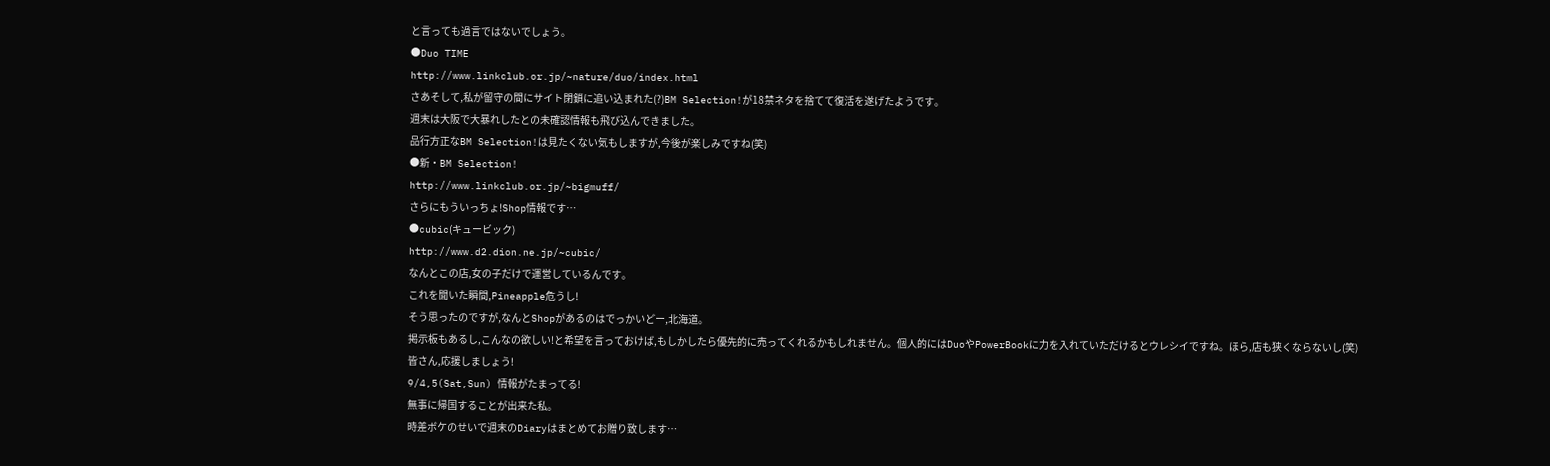と言っても過言ではないでしょう。
●Duo TIME
http://www.linkclub.or.jp/~nature/duo/index.html
さあそして,私が留守の間にサイト閉鎖に追い込まれた(?)BM Selection!が18禁ネタを捨てて復活を遂げたようです。
週末は大阪で大暴れしたとの未確認情報も飛び込んできました。
品行方正なBM Selection!は見たくない気もしますが,今後が楽しみですね(笑)
●新・BM Selection!
http://www.linkclub.or.jp/~bigmuff/
さらにもういっちょ!Shop情報です…
●cubic(キュービック)
http://www.d2.dion.ne.jp/~cubic/
なんとこの店,女の子だけで運営しているんです。
これを聞いた瞬間,Pineapple危うし!
そう思ったのですが,なんとShopがあるのはでっかいどー,北海道。
掲示板もあるし,こんなの欲しい!と希望を言っておけば,もしかしたら優先的に売ってくれるかもしれません。個人的にはDuoやPowerBookに力を入れていただけるとウレシイですね。ほら,店も狭くならないし(笑)
皆さん,応援しましょう!
9/4,5(Sat,Sun) 情報がたまってる!
無事に帰国することが出来た私。
時差ボケのせいで週末のDiaryはまとめてお贈り致します…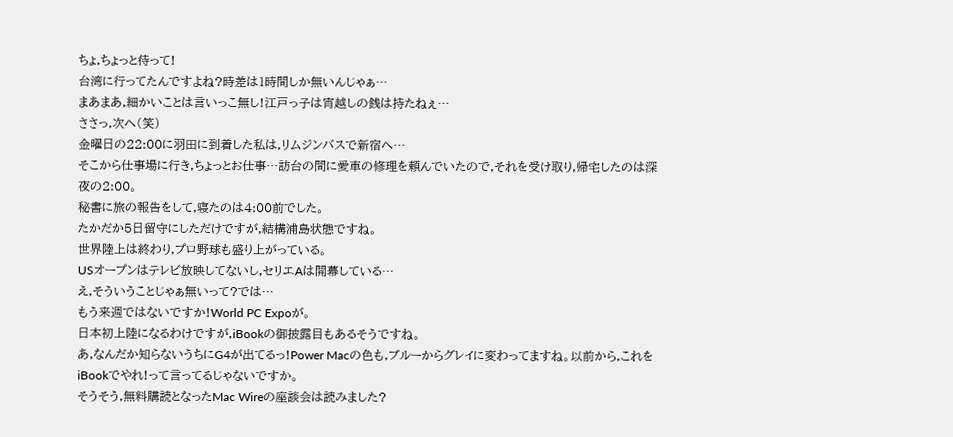ちょ,ちょっと待って!
台湾に行ってたんですよね?時差は1時間しか無いんじゃぁ…
まあまあ,細かいことは言いっこ無し!江戸っ子は宵越しの銭は持たねぇ…
ささっ,次へ(笑)
金曜日の22:00に羽田に到着した私は,リムジンバスで新宿へ…
そこから仕事場に行き,ちょっとお仕事…訪台の間に愛車の修理を頼んでいたので,それを受け取り,帰宅したのは深夜の2:00。
秘書に旅の報告をして,寝たのは4:00前でした。
たかだか5日留守にしただけですが,結構浦島状態ですね。
世界陸上は終わり,プロ野球も盛り上がっている。
USオープンはテレビ放映してないし,セリエAは開幕している…
え,そういうことじゃぁ無いって?では…
もう来週ではないですか!World PC Expoが。
日本初上陸になるわけですが,iBookの御披露目もあるそうですね。
あ,なんだか知らないうちにG4が出てるっ!Power Macの色も,ブルーからグレイに変わってますね。以前から,これをiBookでやれ!って言ってるじゃないですか。
そうそう,無料購読となったMac Wireの座談会は読みました?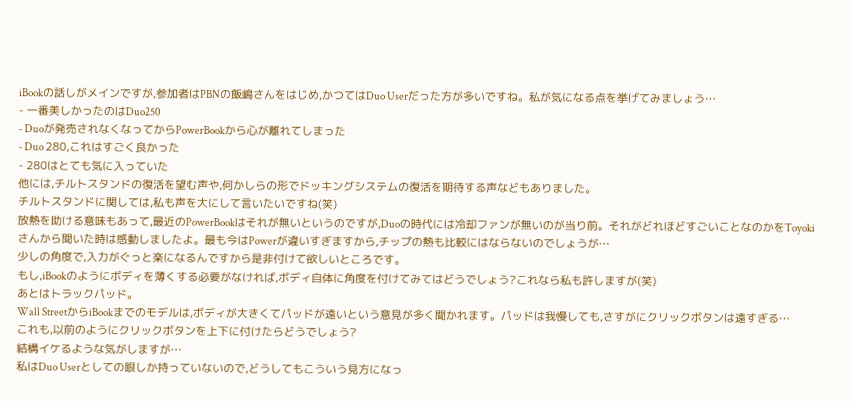iBookの話しがメインですが,参加者はPBNの飯嶋さんをはじめ,かつてはDuo Userだった方が多いですね。私が気になる点を挙げてみましょう…
- 一番美しかったのはDuo250
- Duoが発売されなくなってからPowerBookから心が離れてしまった
- Duo 280,これはすごく良かった
- 280はとても気に入っていた
他には,チルトスタンドの復活を望む声や,何かしらの形でドッキングシステムの復活を期待する声などもありました。
チルトスタンドに関しては,私も声を大にして言いたいですね(笑)
放熱を助ける意味もあって,最近のPowerBookはそれが無いというのですが,Duoの時代には冷却ファンが無いのが当り前。それがどれほどすごいことなのかをToyokiさんから聞いた時は感動しましたよ。最も今はPowerが違いすぎますから,チップの熱も比較にはならないのでしょうが…
少しの角度で,入力がぐっと楽になるんですから是非付けて欲しいところです。
もし,iBookのようにボディを薄くする必要がなければ,ボディ自体に角度を付けてみてはどうでしょう?これなら私も許しますが(笑)
あとはトラックパッド。
Wall StreetからiBookまでのモデルは,ボディが大きくてパッドが遠いという意見が多く聞かれます。パッドは我慢しても,さすがにクリックボタンは遠すぎる…
これも,以前のようにクリックボタンを上下に付けたらどうでしょう?
結構イケるような気がしますが…
私はDuo Userとしての眼しか持っていないので,どうしてもこういう見方になっ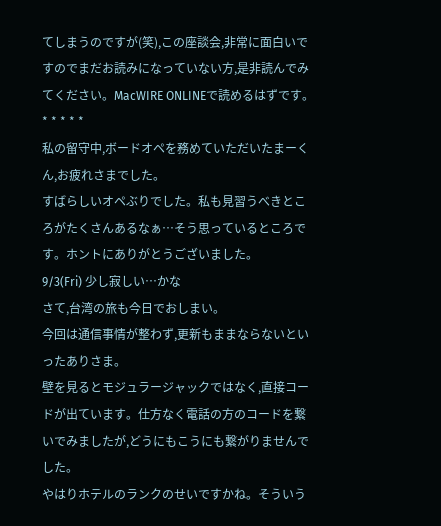てしまうのですが(笑),この座談会,非常に面白いですのでまだお読みになっていない方,是非読んでみてください。MacWIRE ONLINEで読めるはずです。
* * * * *
私の留守中,ボードオペを務めていただいたまーくん,お疲れさまでした。
すばらしいオペぶりでした。私も見習うべきところがたくさんあるなぁ…そう思っているところです。ホントにありがとうございました。
9/3(Fri) 少し寂しい…かな
さて,台湾の旅も今日でおしまい。
今回は通信事情が整わず,更新もままならないといったありさま。
壁を見るとモジュラージャックではなく,直接コードが出ています。仕方なく電話の方のコードを繋いでみましたが,どうにもこうにも繋がりませんでした。
やはりホテルのランクのせいですかね。そういう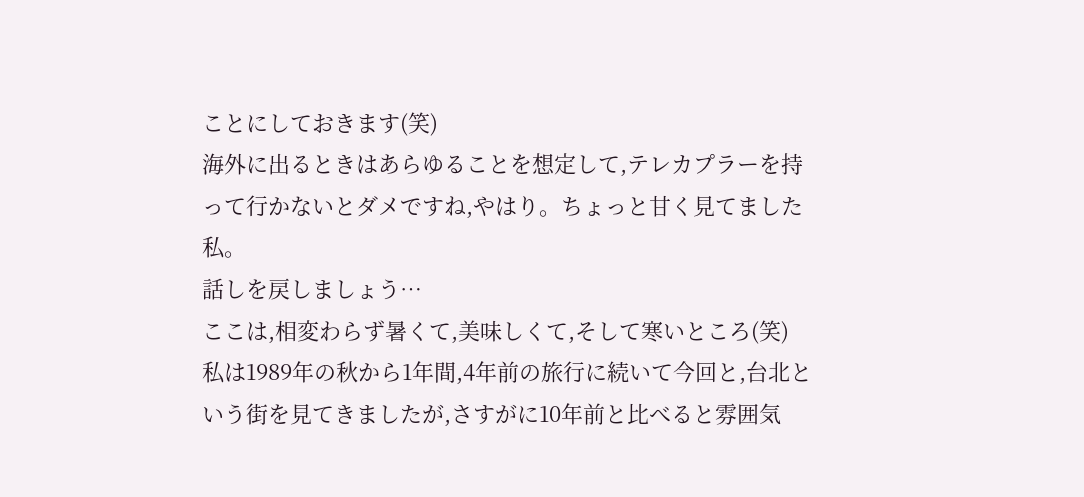ことにしておきます(笑)
海外に出るときはあらゆることを想定して,テレカプラーを持って行かないとダメですね,やはり。ちょっと甘く見てました私。
話しを戻しましょう…
ここは,相変わらず暑くて,美味しくて,そして寒いところ(笑)
私は1989年の秋から1年間,4年前の旅行に続いて今回と,台北という街を見てきましたが,さすがに10年前と比べると雰囲気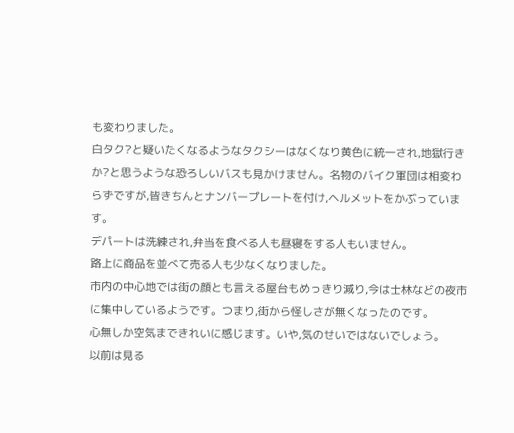も変わりました。
白タク?と疑いたくなるようなタクシーはなくなり黄色に統一され,地獄行きか?と思うような恐ろしいバスも見かけません。名物のバイク軍団は相変わらずですが,皆きちんとナンバープレートを付け,ヘルメットをかぶっています。
デパートは洗練され,弁当を食べる人も昼寝をする人もいません。
路上に商品を並べて売る人も少なくなりました。
市内の中心地では街の顔とも言える屋台もめっきり減り,今は士林などの夜市に集中しているようです。つまり,街から怪しさが無くなったのです。
心無しか空気まできれいに感じます。いや,気のせいではないでしょう。
以前は見る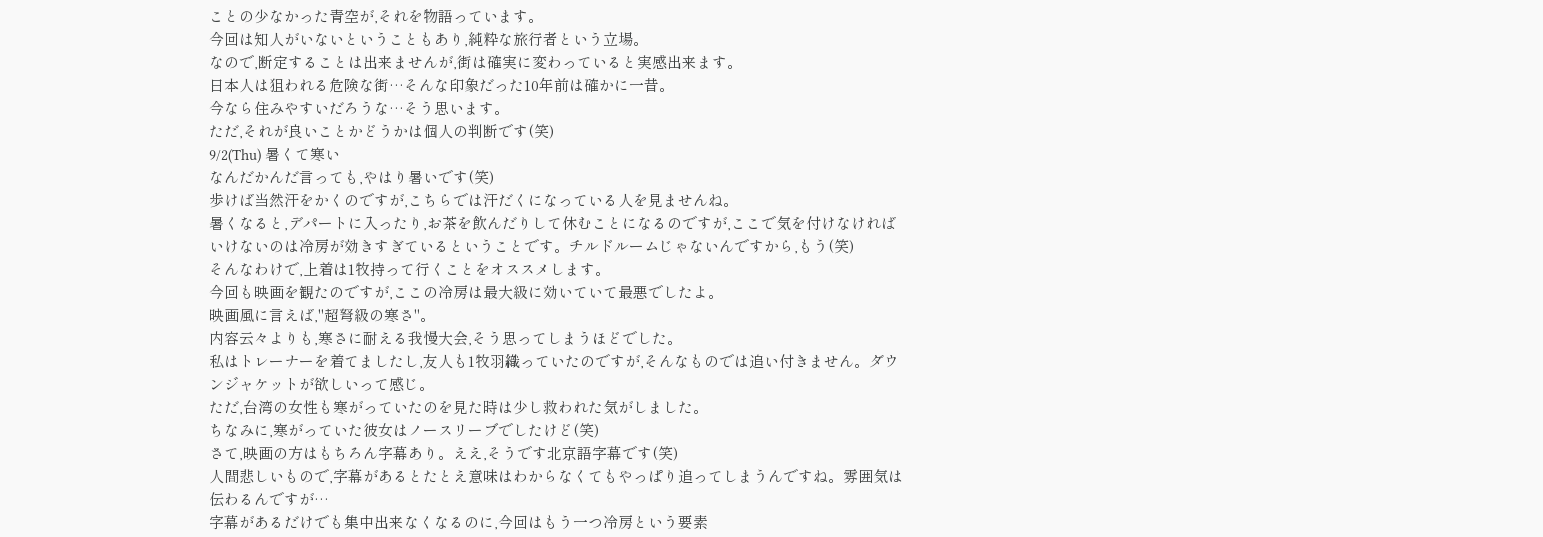ことの少なかった青空が,それを物語っています。
今回は知人がいないということもあり,純粋な旅行者という立場。
なので,断定することは出来ませんが,街は確実に変わっていると実感出来ます。
日本人は狙われる危険な街…そんな印象だった10年前は確かに一昔。
今なら住みやすいだろうな…そう思います。
ただ,それが良いことかどうかは個人の判断です(笑)
9/2(Thu) 暑くて寒い
なんだかんだ言っても,やはり暑いです(笑)
歩けば当然汗をかくのですが,こちらでは汗だくになっている人を見ませんね。
暑くなると,デパートに入ったり,お茶を飲んだりして休むことになるのですが,ここで気を付けなければいけないのは冷房が効きすぎているということです。チルドルームじゃないんですから,もう(笑)
そんなわけで,上着は1牧持って行くことをオススメします。
今回も映画を観たのですが,ここの冷房は最大級に効いていて最悪でしたよ。
映画風に言えば,"超弩級の寒さ"。
内容云々よりも,寒さに耐える我慢大会,そう思ってしまうほどでした。
私はトレーナーを着てましたし,友人も1牧羽織っていたのですが,そんなものでは追い付きません。ダウンジャケットが欲しいって感じ。
ただ,台湾の女性も寒がっていたのを見た時は少し救われた気がしました。
ちなみに,寒がっていた彼女はノースリーブでしたけど(笑)
さて,映画の方はもちろん字幕あり。ええ,そうです北京語字幕です(笑)
人間悲しいもので,字幕があるとたとえ意味はわからなくてもやっぱり追ってしまうんですね。雰囲気は伝わるんですが…
字幕があるだけでも集中出来なくなるのに,今回はもう一つ冷房という要素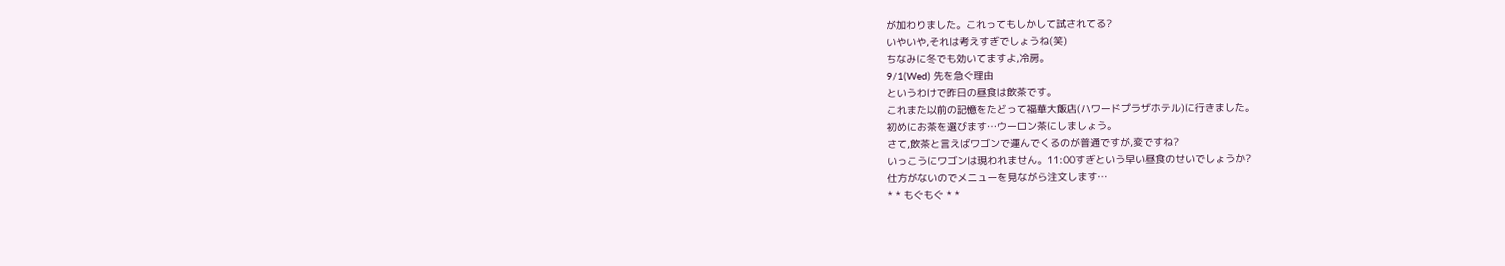が加わりました。これってもしかして試されてる?
いやいや,それは考えすぎでしょうね(笑)
ちなみに冬でも効いてますよ,冷房。
9/1(Wed) 先を急ぐ理由
というわけで昨日の昼食は飲茶です。
これまた以前の記憶をたどって福華大飯店(ハワードプラザホテル)に行きました。
初めにお茶を選びます…ウーロン茶にしましょう。
さて,飲茶と言えばワゴンで運んでくるのが普通ですが,変ですね?
いっこうにワゴンは現われません。11:00すぎという早い昼食のせいでしょうか?
仕方がないのでメニューを見ながら注文します…
* * もぐもぐ * *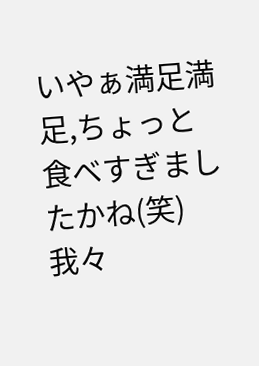いやぁ満足満足,ちょっと食べすぎましたかね(笑)
我々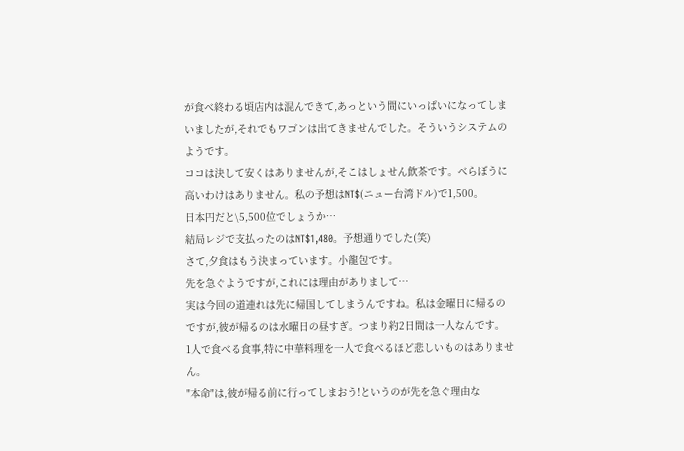が食べ終わる頃店内は混んできて,あっという間にいっぱいになってしまいましたが,それでもワゴンは出てきませんでした。そういうシステムのようです。
ココは決して安くはありませんが,そこはしょせん飲茶です。べらぼうに高いわけはありません。私の予想はNT$(ニュー台湾ドル)で1,500。
日本円だと\5,500位でしょうか…
結局レジで支払ったのはNT$1,480。予想通りでした(笑)
さて,夕食はもう決まっています。小龍包です。
先を急ぐようですが,これには理由がありまして…
実は今回の道連れは先に帰国してしまうんですね。私は金曜日に帰るのですが,彼が帰るのは水曜日の昼すぎ。つまり約2日間は一人なんです。
1人で食べる食事,特に中華料理を一人で食べるほど悲しいものはありません。
"本命"は,彼が帰る前に行ってしまおう!というのが先を急ぐ理由な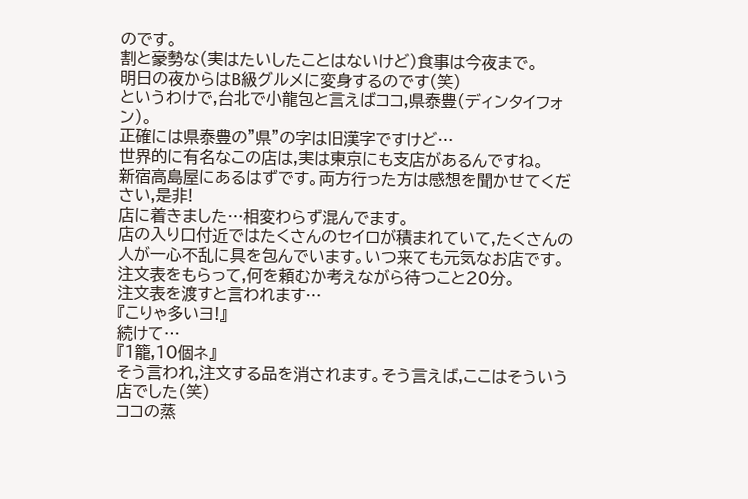のです。
割と豪勢な(実はたいしたことはないけど)食事は今夜まで。
明日の夜からはB級グルメに変身するのです(笑)
というわけで,台北で小龍包と言えばココ,県泰豊(ディンタイフォン)。
正確には県泰豊の"県"の字は旧漢字ですけど…
世界的に有名なこの店は,実は東京にも支店があるんですね。
新宿高島屋にあるはずです。両方行った方は感想を聞かせてください,是非!
店に着きました…相変わらず混んでます。
店の入り口付近ではたくさんのセイロが積まれていて,たくさんの人が一心不乱に具を包んでいます。いつ来ても元気なお店です。
注文表をもらって,何を頼むか考えながら待つこと20分。
注文表を渡すと言われます…
『こりゃ多いヨ!』
続けて…
『1籠,10個ネ』
そう言われ,注文する品を消されます。そう言えば,ここはそういう店でした(笑)
ココの蒸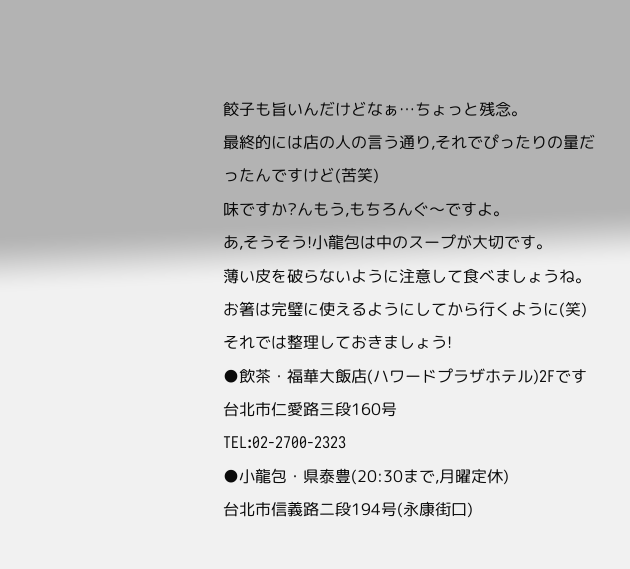餃子も旨いんだけどなぁ…ちょっと残念。
最終的には店の人の言う通り,それでぴったりの量だったんですけど(苦笑)
味ですか?んもう,もちろんぐ〜ですよ。
あ,そうそう!小龍包は中のスープが大切です。
薄い皮を破らないように注意して食べましょうね。
お箸は完璧に使えるようにしてから行くように(笑)
それでは整理しておきましょう!
●飲茶・福華大飯店(ハワードプラザホテル)2Fです
台北市仁愛路三段160号
TEL:02-2700-2323
●小龍包・県泰豊(20:30まで,月曜定休)
台北市信義路二段194号(永康街口)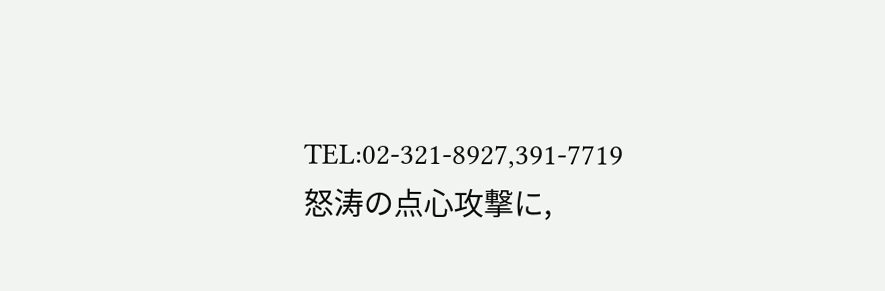TEL:02-321-8927,391-7719
怒涛の点心攻撃に,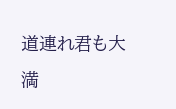道連れ君も大満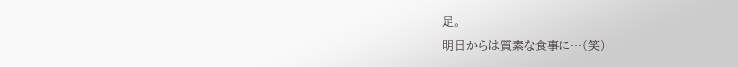足。
明日からは質素な食事に…(笑)